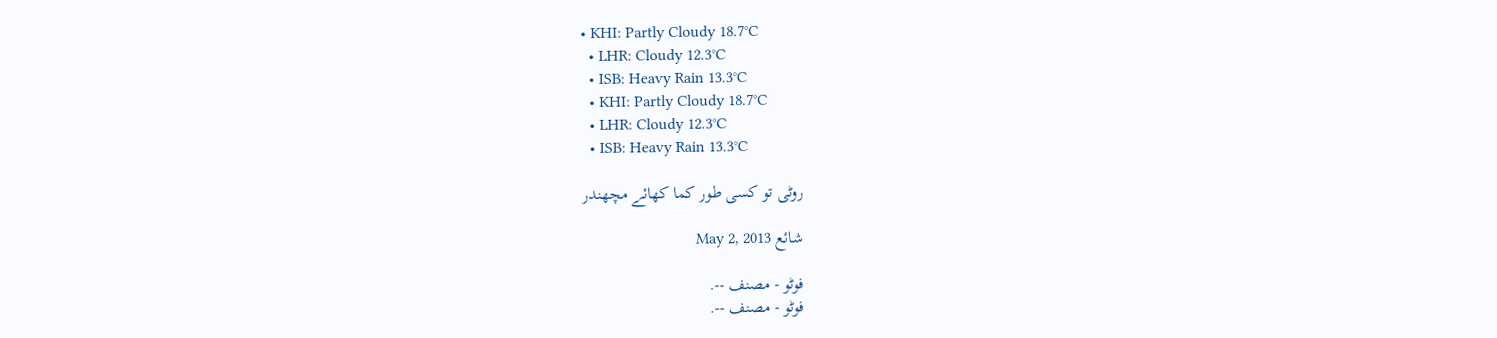• KHI: Partly Cloudy 18.7°C
  • LHR: Cloudy 12.3°C
  • ISB: Heavy Rain 13.3°C
  • KHI: Partly Cloudy 18.7°C
  • LHR: Cloudy 12.3°C
  • ISB: Heavy Rain 13.3°C

روٹی تو کسی طور کما کھائے مچھندر

شائع May 2, 2013

فوٹو - مصنف --.
فوٹو - مصنف --.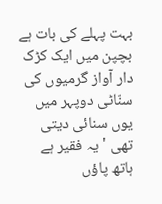بہت پہلے کی بات ہے بچپن میں ایک کڑک دار آواز گرمیوں کی سنّاٹی دوپہر میں یوں سنائی دیتی تھی 'یہ فقیر ہے ہاتھ پاؤں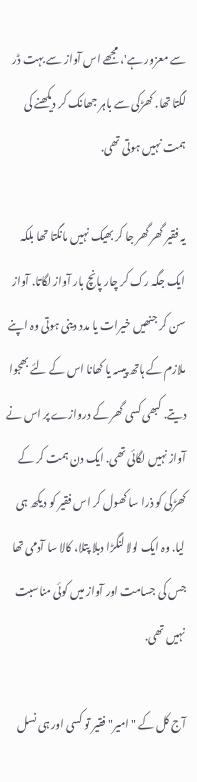سے معزور ہے'، مجھے اس آواز سے بہت ڈر لگتا تھا. کھڑکی سے باہر جھانک کر دیکھنے کی ہمت نہیں ہوتی تھی.

یہ فقیر گھر گھر جا کر بھیک نہیں مانگتا تھا بلکہ ایک جگہ رک کر چار پانچ بار آواز لگاتا. آواز سن کر جنھیں خیرات یا مدد دینی ہوتی وہ اپنے ملازم کے ہاتھ پیسہ یا کھانا اس کے لئے بھجوا دیتے. کبھی کسی گھر کے دروازے پر اس نے آواز نہیں لگائی تھی. ایک دن ہمت کر کے کھڑکی کو ذرا سا کھول کر اس فقیر کو دیکھ ہی لیا. وہ ایک لولا لنگڑا دبلا پتلا، کالا سا آدمی تھا جس کی جسامت اور آواز میں کوئی مناسبت نہیں تھی.

آج کل کے "امیر" فقیر تو کسی اور ہی نسل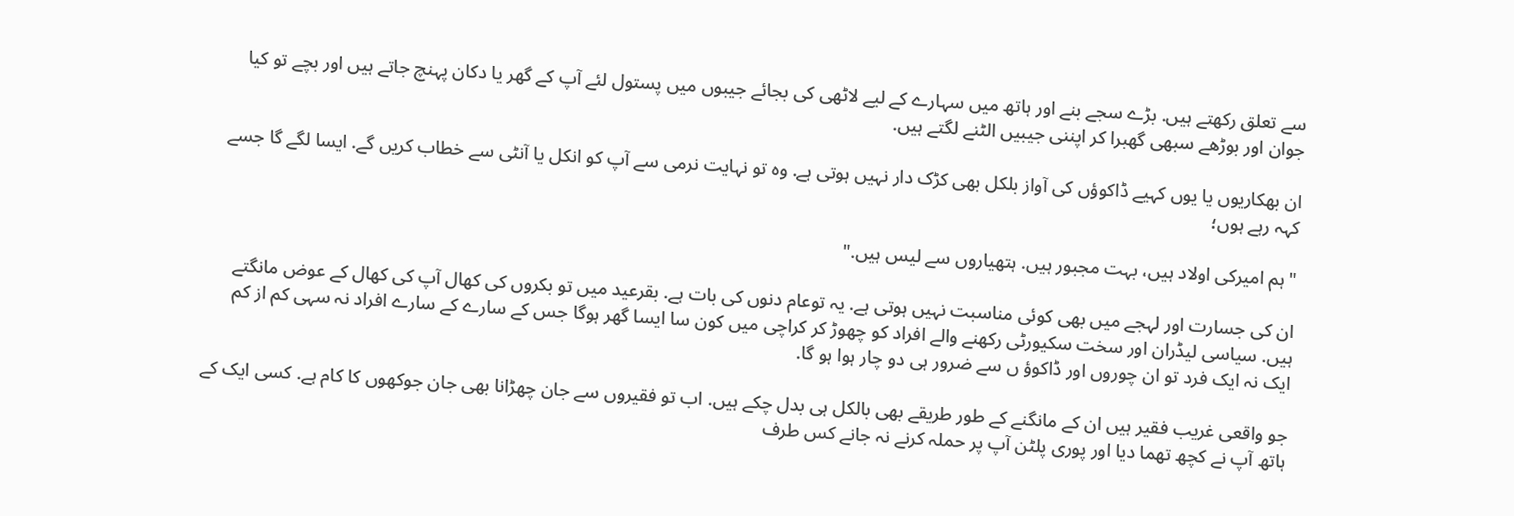سے تعلق رکھتے ہیں. بڑے سجے بنے اور ہاتھ میں سہارے کے لیے لاٹھی کی بجائے جیبوں میں پستول لئے آپ کے گھر یا دکان پہنچ جاتے ہیں اور بچے تو کیا جوان اور بوڑھے سبھی گھبرا کر اپننی جیبیں الٹنے لگتے ہیں.

ان بھکاریوں یا یوں کہیے ڈاکوؤں کی آواز بلکل بھی کڑک دار نہیں ہوتی ہے. وہ تو نہایت نرمی سے آپ کو انکل یا آنٹی سے خطاب کریں گے. ایسا لگے گا جسے کہہ رہے ہوں؛

"ہم امیرکی اولاد ہیں، بہت مجبور ہیں. ہتھیاروں سے لیس ہیں."

ان کی جسارت اور لہجے میں بھی کوئی مناسبت نہیں ہوتی ہے. یہ توعام دنوں کی بات ہے. بقرعید میں تو بکروں کی کھال آپ کی کھال کے عوض مانگتے ہیں. سیاسی لیڈران اور سخت سکیورٹی رکھنے والے افراد کو چھوڑ کر کراچی میں کون سا ایسا گھر ہوگا جس کے سارے کے سارے افراد نہ سہی کم از کم ایک نہ ایک فرد تو ان چوروں اور ڈاکوؤ ں سے ضرور ہی دو چار ہوا ہو گا.

جو واقعی غریب فقیر ہیں ان کے مانگنے کے طور طریقے بھی بالکل ہی بدل چکے ہیں. اب تو فقیروں سے جان چھڑانا بھی جان جوکھوں کا کام ہے. کسی ایک کے ہاتھ آپ نے کچھ تھما دیا اور پوری پلٹن آپ پر حملہ کرنے نہ جانے کس طرف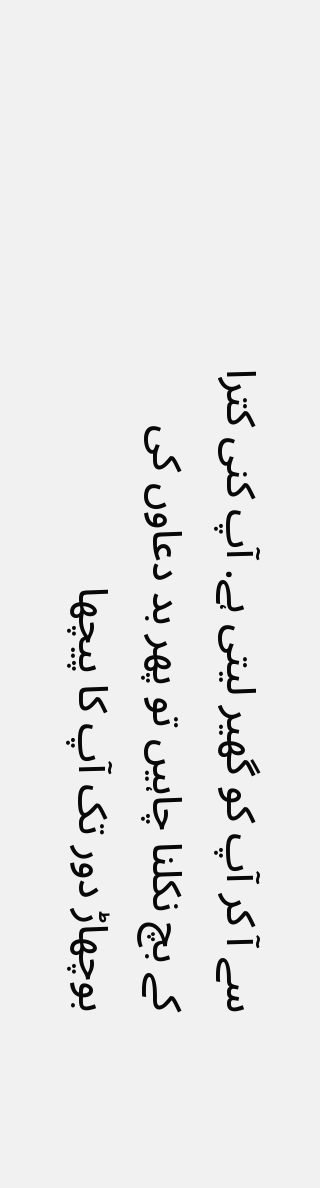سے آ کر آپ کو گھیر لیتی ہے. آپ کنی کترا کے بچ نکلنا چاہیں تو پھر بد دعاوں کی بوچھاڑ دور تک آپ کا پیچھا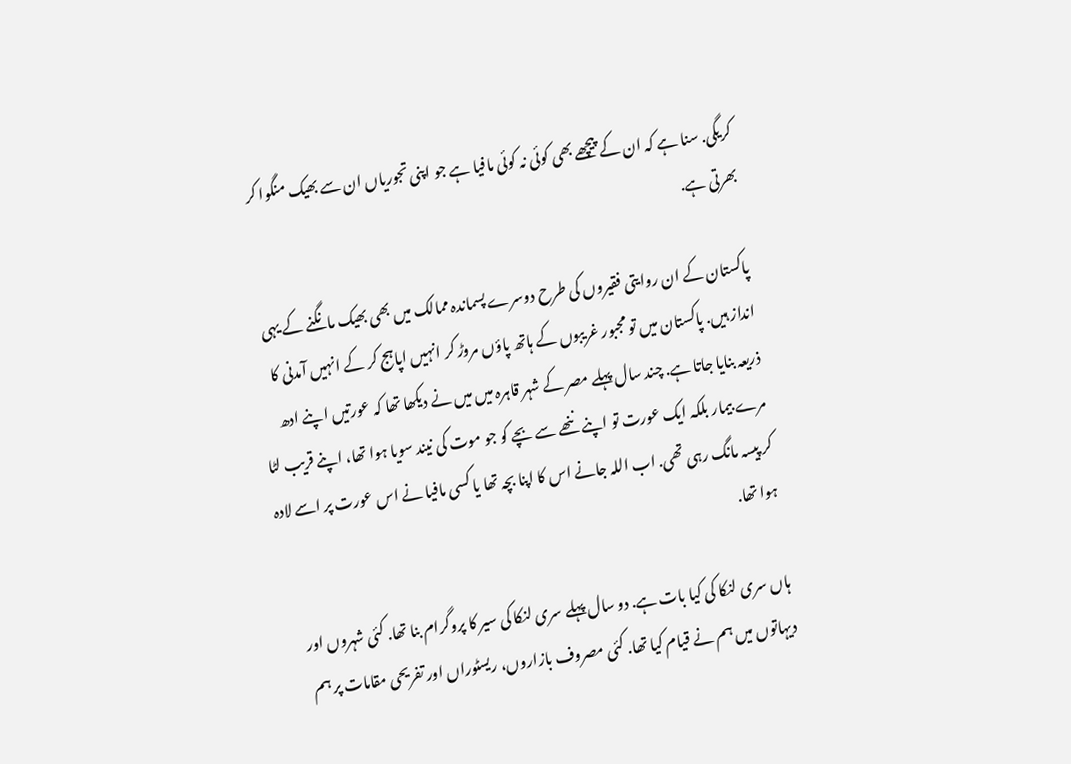کریگی. سنا ہے کہ ان کے پیچھے بھی کوئی نہ کوئی مافیا ہے جو اپنی تجوریاں ان سے بھیک منگوا کر بھرتی ہے.

پاکستان کے ان روایتی فقیروں کی طرح دوسرے پسماندہ ممالک میں بھی بھیک مانگنے کے یہی انداز ہیں. پاکستان میں تو مجبور غریبوں کے ہاتھ پاؤں مروڑ کر انہیں اپاہج کر کے انہیں آمدنی کا ذریعہ بنایا جاتا ہے. چند سال پہلے مصر کے شہر قاہرہ میں میں نے دیکھا تھا کہ عورتیں اپنے ادھ مرے بیمار بلکہ ایک عورت تو اپنے ننھے سے بچے کو جو موت کی نیند سویا ہوا تھا، اپنے قریب لٹا کر پیسہ مانگ رہی تھی. اب اللہ جانے اس کا اپنا بچہ تھا یا کسی مافیا نے اس عورت پر اسے لادہ ہوا تھا.

ہاں سری لنکا کی کیا بات ہے. دو سال پہلے سری لنکا کی سیر کا پروگرام بنا تھا. کئی شہروں اور دیہاتوں میں ہم نے قیام کیا تھا. کئی مصروف بازاروں، ریسٹوراں اور تفریحی مقامات پر ہم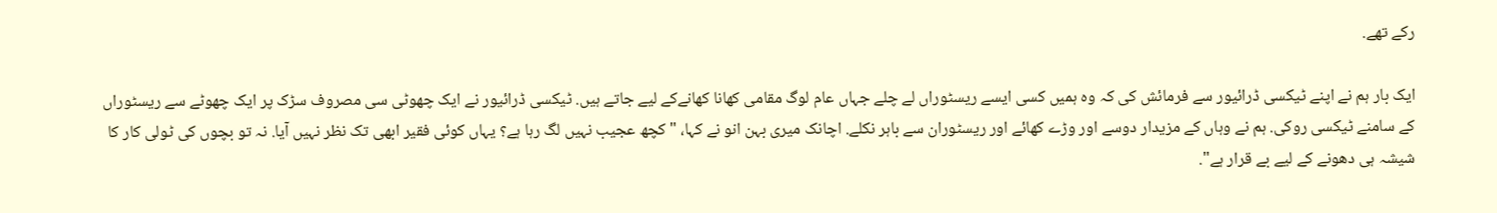رکے تھے.

ایک بار ہم نے اپنے ٹیکسی ڈرائیور سے فرمائش کی کہ وہ ہمیں کسی ایسے ریسٹوراں لے چلے جہاں عام لوگ مقامی کھانا کھانےکے لیے جاتے ہیں. ٹیکسی ڈرائیور نے ایک چھوٹی سی مصروف سڑک پر ایک چھوٹے سے ریسٹوراں کے سامنے ٹیکسی روکی. ہم نے وہاں کے مزیدار دوسے اور وڑے کھائے اور ریسٹوران سے باہر نکلے. اچانک میری بہن انو نے کہا، "کچھ عجیب نہیں لگ رہا ہے؟ یہاں کوئی فقیر ابھی تک نظر نہیں آیا. نہ تو بچوں کی ٹولی کار کا شیشہ ہی دھونے کے لیے بے قرار ہے".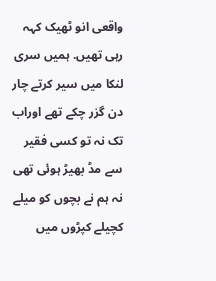واقعی انو ٹھیک کہہ رہی تھیں. ہمیں سری لنکا میں سیر کرتے چار دن گزر چکے تھے اوراب تک نہ تو کسی فقیر سے مڈ بھیڑ ہوئی تھی نہ ہم نے بچوں کو میلے کچیلے کپڑوں میں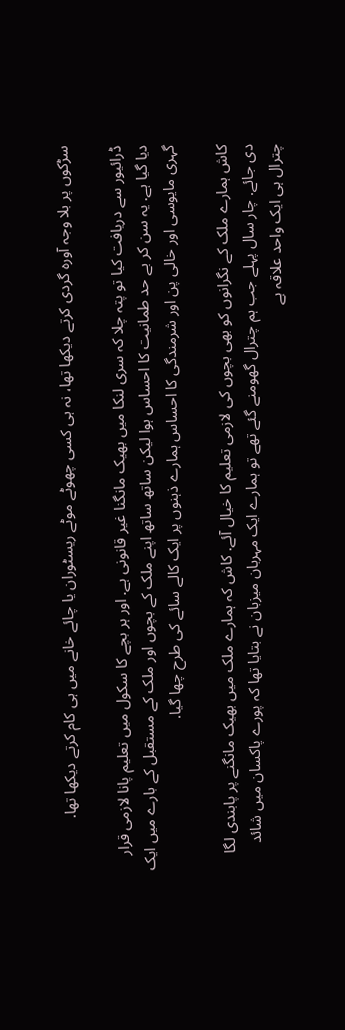سڑکوں پر بلا وجہ آورہ گردی کرتے دیکھا تھا، نہ ہی کسی چھوٹے موٹے ریسٹوران یا چائے خانے میں ہی کام کرتے دیکھا تھا.

ڈرائیور سے دریافت کیا تو پتہ چلا کہ سری لنکا میں بھیک مانگنا غیر قانونی ہے. اور ہر بچے کا سکول میں تعلیم پانا لازمی قرار دیا گیا ہے. یہ سن کر بے حد طمانیت کا احساس ہوا لیکن ساتھ ساتھ اپنے ملک کے بچوں اور ملک کے مستقبل کے بارے میں ایک گہری مایوسی اور خالی پن اور شرمندگی کا احساس ہمارے ذہنوں پر ایک کالے سائے کی طرح چھا گیا.

کاش ہمارے ملک کے نگرانوں کو بھی بچوں کی لازمی تعلیم کا خیال آئے. کاش کہ ہمارے ملک میں بھیک مانگنے پر پابندی لگا دی جائے. چار سال پہلے جب ہم چترال گھومنے گئے تھے تو ہمارے ایک مہربان میزبان نے بتایا تھا کہ پورے پاکسان میں شائد چترال ہی ایک واحد علاقہ ہے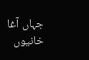جہاں آغا خانیوں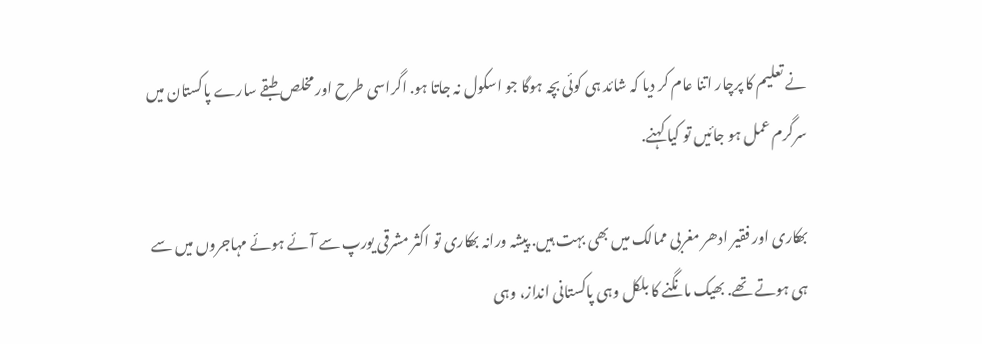نے تعلیم کا پرچار اتنا عام کر دیا کہ شائد ہی کوئی بچہ ہوگا جو اسکول نہ جاتا ہو. اگراسی طرح اور مخلص طبقے سارے پاکستان میں سرگرم عمل ہو جائیں تو کیا کہنے.

بھکاری اور فقیر ادھر مغربی ممالک میں بھی بہت ہیں. پیشہ ورانہ بھکاری تو اکثر مشرقی یورپ سے آئے ہوئے مہاجروں میں سے ہی ہوتے تھے. بھیک مانگنے کا بلکل وہی پاکستانی انداز، وہی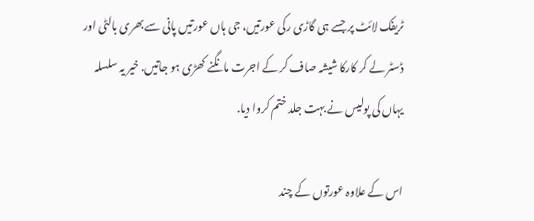ٹریفک لائٹ پر جسے ہی گاڑی رکی عورتیں، جی ہاں عورتیں پانی سے بھری بالٹی اور ڈسٹر لے کر کارکا شیشہ صاف کر کے اجرت مانگنے کھڑی ہو جاتیں. خیر یہ سلسلہ یہاں کی پولیس نے بہت جلد ختم کروا دیا.

اس کے علاوہ عورتوں کے چند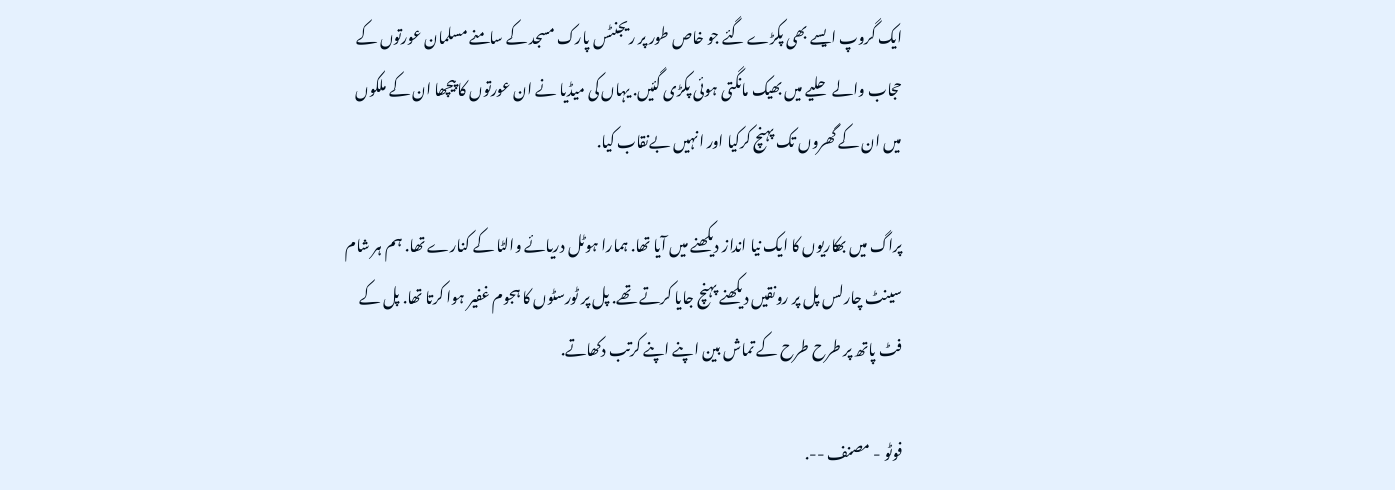ایک گروپ ایسے بھی پکڑے گئے جو خاص طور پر ریجنٹس پارک مسجد کے سامنے مسلمان عورتوں کے حجاب والے حلیے میں بھیک مانگتی ہوئی پکڑی گئیں. یہاں کی میڈیا نے ان عورتوں کا پیچھا ان کے ملکوں میں ان کے گھروں تک پہنچ کرکیا اور انہیں بےنقاب کیا.

پراگ میں بھکاریوں کا ایک نیا انداز دیکھنے میں آیا تھا. ہمارا ہوٹل دریائے والٹا کے کنارے تھا. ہم ہر شام سینٹ چارلس پل پر رونقیں دیکھنے پہنچ جایا کرتے تھے. پل پر ٹورسٹوں کا ہجوم غفیر ہوا کرتا تھا. پل کے فٹ پاتھ پر طرح طرح کے تماش بین اپنے اپنے کرتب دکھاتے.

فوٹو - مصنف --.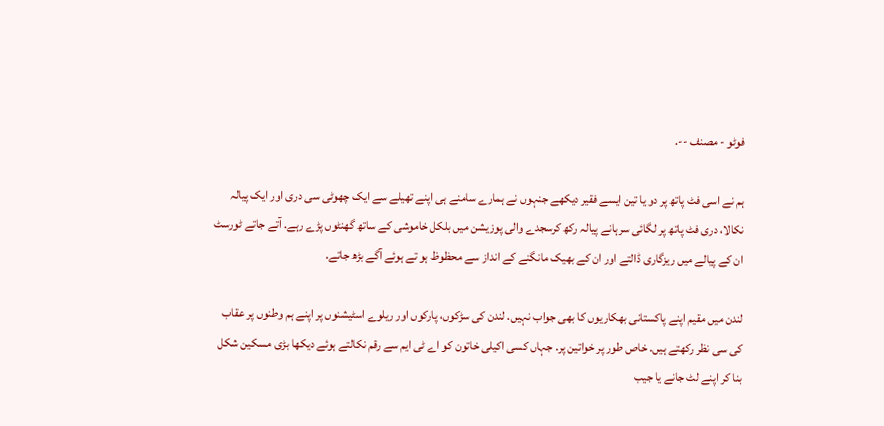فوٹو - مصنف --.

ہم نے اسی فٹ پاتھ پر دو یا تین ایسے فقیر دیکھے جنہوں نے ہمارے سامنے ہی اپنے تھیلے سے ایک چھوٹی سی دری اور ایک پیالہ نکالا، دری فٹ پاتھ پر لگائی سرہانے پیالہ رکھ کرسجدے والی پوزیشن میں بلکل خاموشی کے ساتھ گھنٹوں پڑے رہے. آتے جاتے ٹورسٹ ان کے پیالے میں ریزگاری ڈالتے اور ان کے بھیک مانگنے کے انداز سے محظوظ ہو تے ہوئے آگے بڑھ جاتے.

لندن میں مقیم اپنے پاکستانی بھکاریوں کا بھی جواب نہیں. لندن کی سڑکوں، پارکوں اور ریلوے اسٹیشنوں پر اپنے ہم وطنوں پر عقاب کی سی نظر رکھتے ہیں. خاص طور پر خواتین پر. جہاں کسی اکیلی خاتون کو اے ٹی ایم سے رقم نکالتے ہوئے دیکھا بڑی مسکین شکل بنا کر اپنے لٹ جانے یا جیب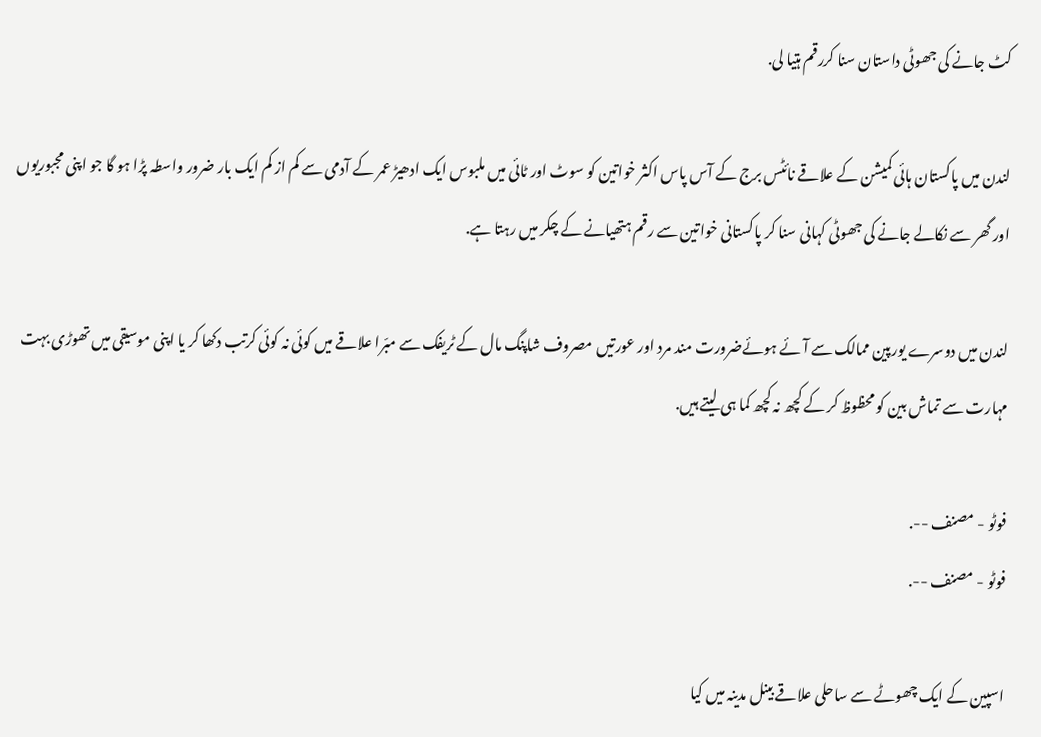کٹ جانے کی جھوٹی داستان سنا کررقم ہتیا لی.

لندن میں پاکستان ہائی کمیشن کے علاقے نائٹس برج کے آس پاس اکثر خواتین کو سوٹ اور ٹائی میں ملبوس ایک ادھیڑ عمر کے آدمی سے کم از کم ایک بار ضرور واسطہ پڑا ہو گا جو اپنی مجبوریوں اور گھر سے نکالے جانے کی جھوٹی کہانی سنا کر پاکستانی خواتین سے رقم ہتھیانے کے چکر میں رہتا ہے.

لندن میں دوسرے یورپین ممالک سے آئے ہوئےضرورت مند مرد اور عورتیں مصروف شاپنگ مال کے ٹریفک سے مبّرا علاقے میں کوئی نہ کوئی کرتب دکھا کر یا اپنی موسیقی میں تھوڑی بہت مہارت سے تماش بین کو محظوظ کر کے کچھ نہ کچھ کما ہی لیتے ہیں.

فوٹو - مصنف --.
فوٹو - مصنف --.

اسپین کے ایک چھوٹے سے ساحلی علاقے بینل مدینہ میں کیا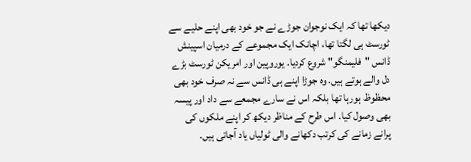دیکھا تھا کہ ایک نوجوان جوڑے نے جو خود بھی اپنے حلیے سے ٹورسٹ ہی لگتا تھا، اچانک ایک مجموعے کے درمیان اسپینش ڈانس "فلیمنگو" شروع کردیا. یوروپین اور امریکن ٹورسٹ بڑے دل والے ہوتے ہیں. وہ جوڑا اپنے ہی ڈانس سے نہ صرف خود بھی محظوظ ہورہا تھا بلکہ اس نے سارے مجمعے سے داد اور پیسہ بھی وصول کیا. اس طرح کے مناظر دیکھ کر اپنے ملکوں کی پرانے زمانے کی کرتب دکھانے والی ٹولیاں یاد آجاتی ہیں.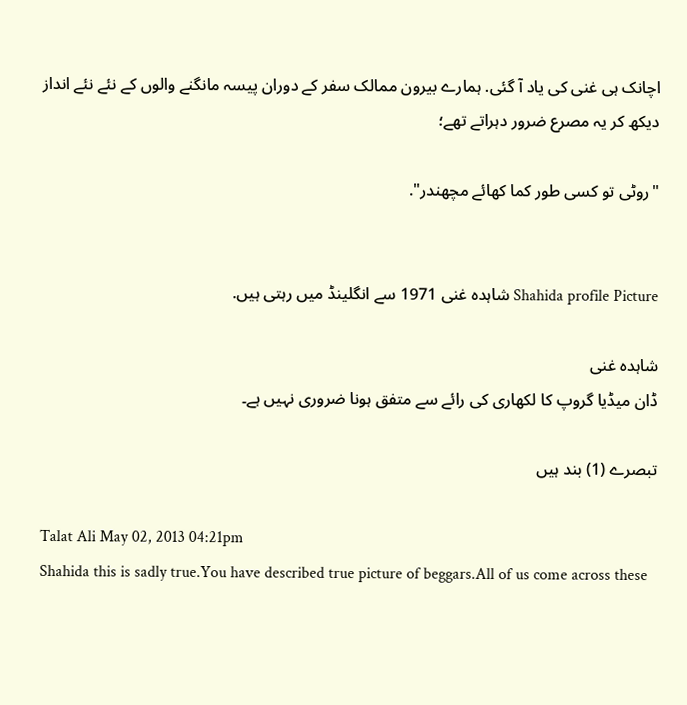اچانک ہی غنی کی یاد آ گئی. ہمارے بیرون ممالک سفر کے دوران پیسہ مانگنے والوں کے نئے نئے انداز دیکھ کر یہ مصرع ضرور دہراتے تھے؛

"روٹی تو کسی طور کما کھائے مچھندر".


Shahida profile Picture شاہدہ غنی 1971 سے انگلینڈ میں رہتی ہیں.

شاہدہ غنی
ڈان میڈیا گروپ کا لکھاری کی رائے سے متفق ہونا ضروری نہیں ہے۔

تبصرے (1) بند ہیں

Talat Ali May 02, 2013 04:21pm
Shahida this is sadly true.You have described true picture of beggars.All of us come across these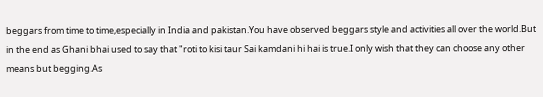beggars from time to time,especially in India and pakistan.You have observed beggars style and activities all over the world.But in the end as Ghani bhai used to say that "roti to kisi taur Sai kamdani hi hai is true.I only wish that they can choose any other means but begging.As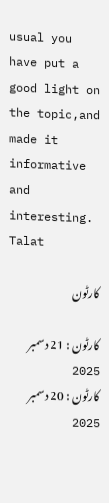usual you have put a good light on the topic,and made it informative and interesting. Talat

کارٹون

کارٹون : 21 دسمبر 2025
کارٹون : 20 دسمبر 2025